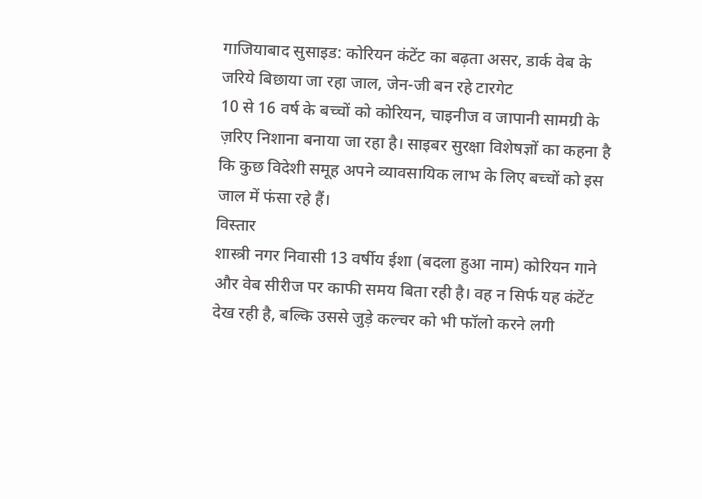गाजियाबाद सुसाइड: कोरियन कंटेंट का बढ़ता असर, डार्क वेब के जरिये बिछाया जा रहा जाल, जेन-जी बन रहे टारगेट
10 से 16 वर्ष के बच्चों को कोरियन, चाइनीज व जापानी सामग्री के ज़रिए निशाना बनाया जा रहा है। साइबर सुरक्षा विशेषज्ञों का कहना है कि कुछ विदेशी समूह अपने व्यावसायिक लाभ के लिए बच्चों को इस जाल में फंसा रहे हैं।
विस्तार
शास्त्री नगर निवासी 13 वर्षीय ईशा (बदला हुआ नाम) कोरियन गाने और वेब सीरीज पर काफी समय बिता रही है। वह न सिर्फ यह कंटेंट देख रही है, बल्कि उससे जुड़े कल्चर को भी फॉलो करने लगी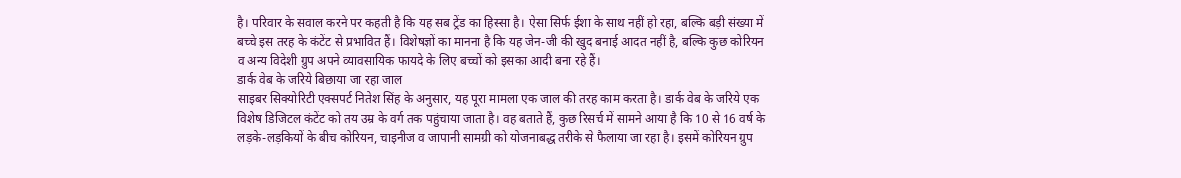है। परिवार के सवाल करने पर कहती है कि यह सब ट्रेंड का हिस्सा है। ऐसा सिर्फ ईशा के साथ नहीं हो रहा, बल्कि बड़ी संख्या में बच्चे इस तरह के कंटेंट से प्रभावित हैं। विशेषज्ञों का मानना है कि यह जेन-जी की खुद बनाई आदत नहीं है, बल्कि कुछ कोरियन व अन्य विदेशी ग्रुप अपने व्यावसायिक फायदे के लिए बच्चों को इसका आदी बना रहे हैं।
डार्क वेब के जरिये बिछाया जा रहा जाल
साइबर सिक्योरिटी एक्सपर्ट नितेश सिंह के अनुसार, यह पूरा मामला एक जाल की तरह काम करता है। डार्क वेब के जरिये एक विशेष डिजिटल कंटेंट को तय उम्र के वर्ग तक पहुंचाया जाता है। वह बताते हैं, कुछ रिसर्च में सामने आया है कि 10 से 16 वर्ष के लड़के-लड़कियों के बीच कोरियन, चाइनीज व जापानी सामग्री को योजनाबद्ध तरीके से फैलाया जा रहा है। इसमें कोरियन ग्रुप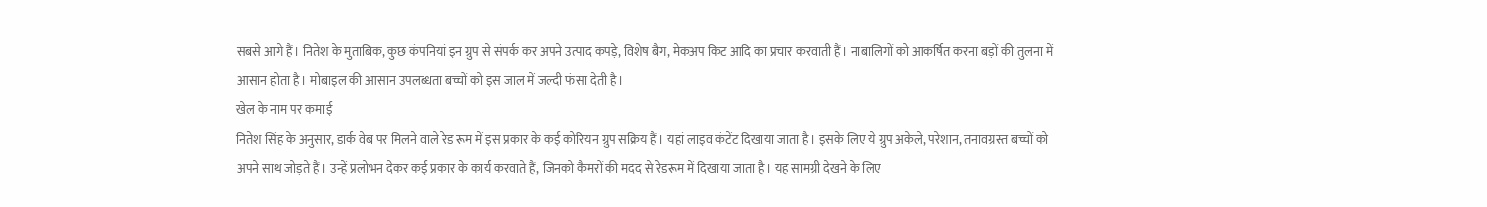सबसे आगे हैं। नितेश के मुताबिक, कुछ कंपनियां इन ग्रुप से संपर्क कर अपने उत्पाद कपड़े, विशेष बैग, मेकअप किट आदि का प्रचार करवाती हैं। नाबालिगों को आकर्षित करना बड़ों की तुलना में आसान होता है। मोबाइल की आसान उपलब्धता बच्चों को इस जाल में जल्दी फंसा देती है।
खेल के नाम पर कमाई
नितेश सिंह के अनुसार, डार्क वेब पर मिलने वाले रेड रूम में इस प्रकार के कई कोरियन ग्रुप सक्रिय हैं। यहां लाइव कंटेंट दिखाया जाता है। इसके लिए ये ग्रुप अकेले, परेशान, तनावग्रस्त बच्चों को अपने साथ जोड़ते हैं। उन्हें प्रलोभन देकर कई प्रकार के कार्य करवाते हैं, जिनको कैमरों की मदद से रेडरूम में दिखाया जाता है। यह सामग्री देखने के लिए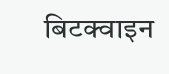बिटक्वाइन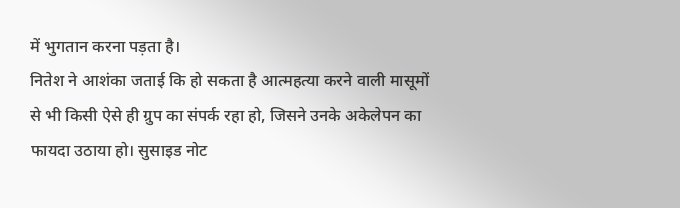में भुगतान करना पड़ता है।
नितेश ने आशंका जताई कि हो सकता है आत्महत्या करने वाली मासूमों से भी किसी ऐसे ही ग्रुप का संपर्क रहा हो, जिसने उनके अकेलेपन का फायदा उठाया हो। सुसाइड नोट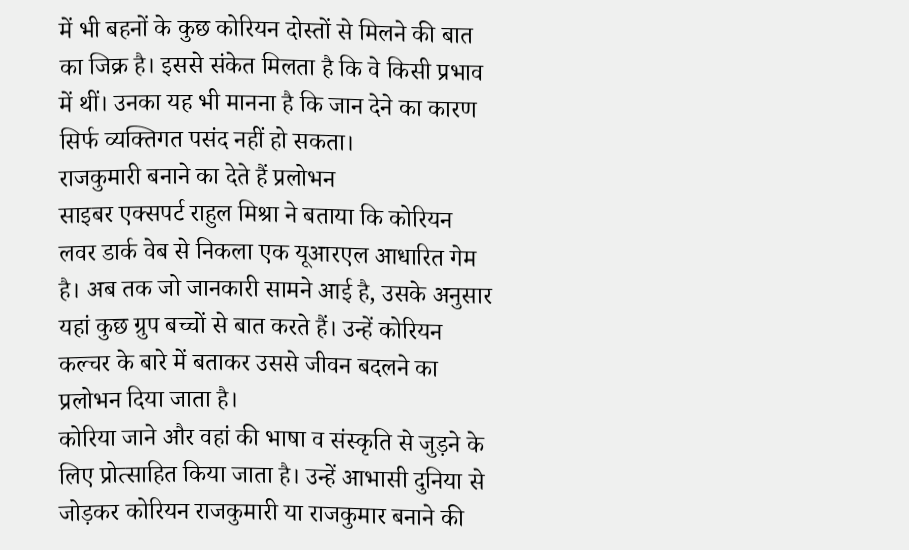में भी बहनों के कुछ कोरियन दोस्तों से मिलने की बात का जिक्र है। इससे संकेत मिलता है कि वे किसी प्रभाव में थीं। उनका यह भी मानना है कि जान देने का कारण सिर्फ व्यक्तिगत पसंद नहीं हो सकता।
राजकुमारी बनाने का देते हैं प्रलोभन
साइबर एक्सपर्ट राहुल मिश्रा ने बताया कि कोरियन लवर डार्क वेब से निकला एक यूआरएल आधारित गेम है। अब तक जो जानकारी सामने आई है, उसके अनुसार यहां कुछ ग्रुप बच्चों से बात करते हैं। उन्हें कोरियन कल्चर के बारे में बताकर उससे जीवन बदलने का प्रलोभन दिया जाता है।
कोरिया जाने और वहां की भाषा व संस्कृति से जुड़ने के लिए प्रोत्साहित किया जाता है। उन्हें आभासी दुनिया से जोड़कर कोरियन राजकुमारी या राजकुमार बनाने की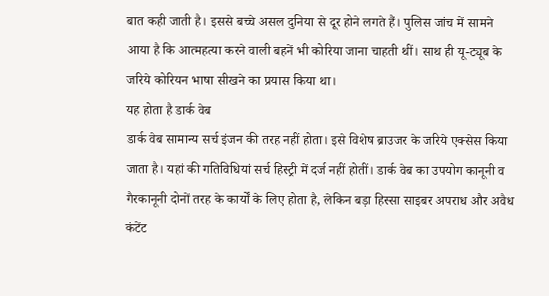बात कही जाती है। इससे बच्चे असल दुनिया से दूर होने लगते हैं। पुलिस जांच में सामने आया है कि आत्महत्या करने वाली बहनें भी कोरिया जाना चाहती थीं। साथ ही यू-ट्यूब के जरिये कोरियन भाषा सीखने का प्रयास किया था।
यह होता है डार्क वेब
डार्क वेब सामान्य सर्च इंजन की तरह नहीं होता। इसे विशेष ब्राउजर के जरिये एक्सेस किया जाता है। यहां की गतिविधियां सर्च हिस्ट्री में दर्ज नहीं होतीं। डार्क वेब का उपयोग कानूनी व गैरकानूनी दोनों तरह के कार्यों के लिए होता है, लेकिन बड़ा हिस्सा साइबर अपराध और अवैध कंटेंट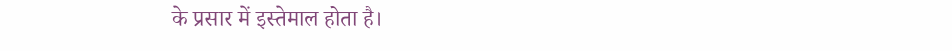के प्रसार में इस्तेमाल होता है।